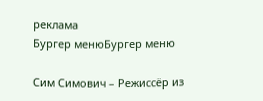реклама
Бургер менюБургер меню

Сим Симович – Режиссёр из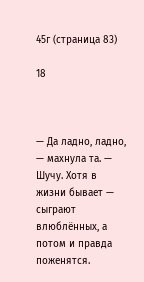45г (страница 83)

18



— Да ладно, ладно, — махнула та. — Шучу. Хотя в жизни бывает — сыграют влюблённых, а потом и правда поженятся.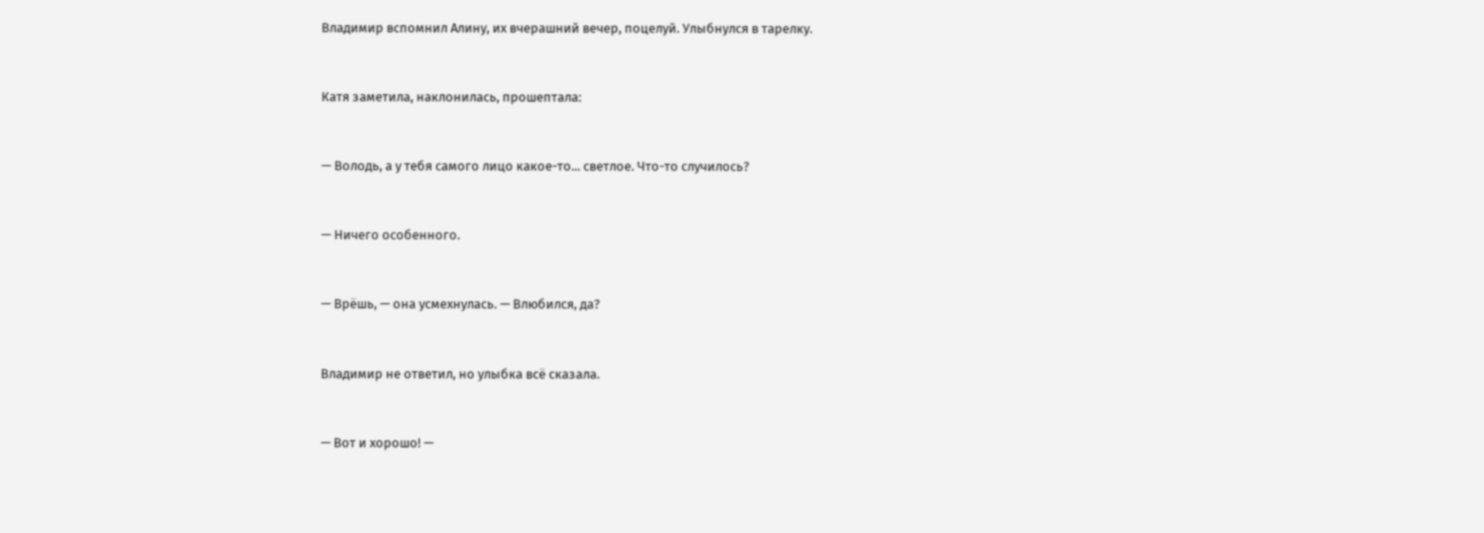Владимир вспомнил Алину, их вчерашний вечер, поцелуй. Улыбнулся в тарелку.



Катя заметила, наклонилась, прошептала:



— Володь, а у тебя самого лицо какое-то... светлое. Что-то случилось?



— Ничего особенного.



— Врёшь, — она усмехнулась. — Влюбился, да?



Владимир не ответил, но улыбка всё сказала.



— Вот и хорошо! —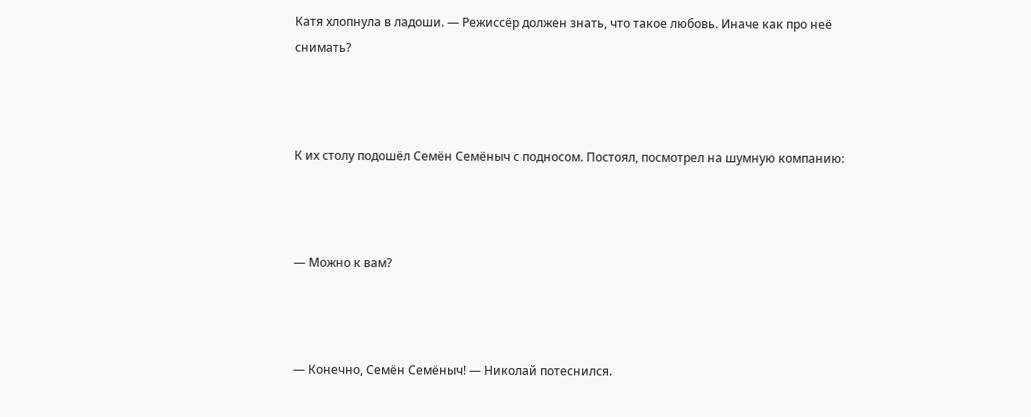Катя хлопнула в ладоши. — Режиссёр должен знать, что такое любовь. Иначе как про неё снимать?



К их столу подошёл Семён Семёныч с подносом. Постоял, посмотрел на шумную компанию:



— Можно к вам?



— Конечно, Семён Семёныч! — Николай потеснился.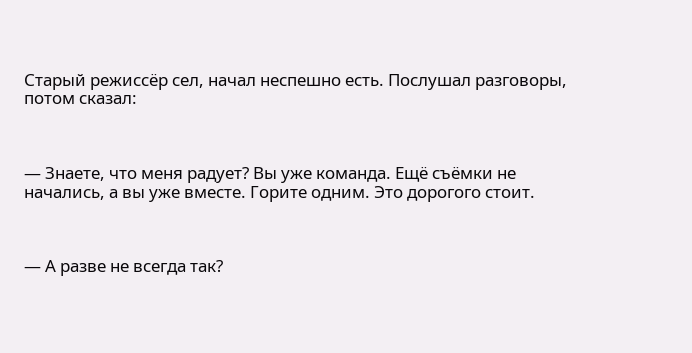Старый режиссёр сел, начал неспешно есть. Послушал разговоры, потом сказал:



— Знаете, что меня радует? Вы уже команда. Ещё съёмки не начались, а вы уже вместе. Горите одним. Это дорогого стоит.



— А разве не всегда так?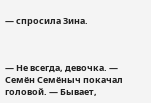— спросила Зина.



— Не всегда, девочка. — Семён Семёныч покачал головой. — Бывает,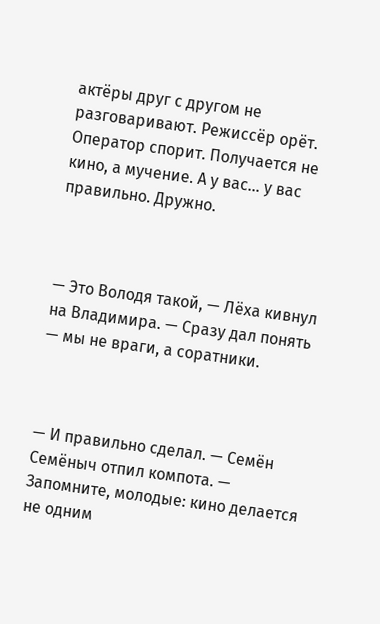актёры друг с другом не разговаривают. Режиссёр орёт. Оператор спорит. Получается не кино, а мучение. А у вас... у вас правильно. Дружно.



— Это Володя такой, — Лёха кивнул на Владимира. — Сразу дал понять — мы не враги, а соратники.



— И правильно сделал. — Семён Семёныч отпил компота. — Запомните, молодые: кино делается не одним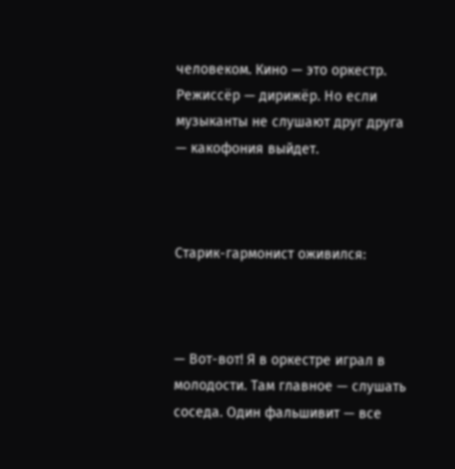человеком. Кино — это оркестр. Режиссёр — дирижёр. Но если музыканты не слушают друг друга — какофония выйдет.



Старик-гармонист оживился:



— Вот-вот! Я в оркестре играл в молодости. Там главное — слушать соседа. Один фальшивит — все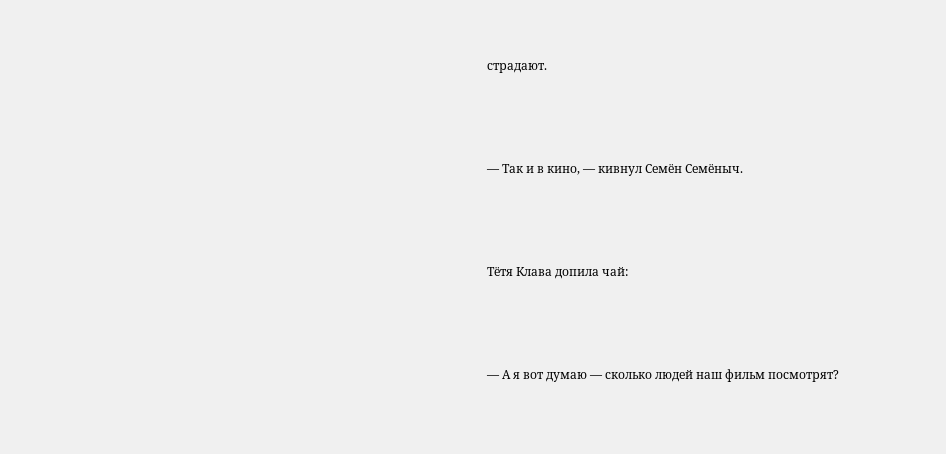страдают.



— Так и в кино, — кивнул Семён Семёныч.



Тётя Клава допила чай:



— А я вот думаю — сколько людей наш фильм посмотрят?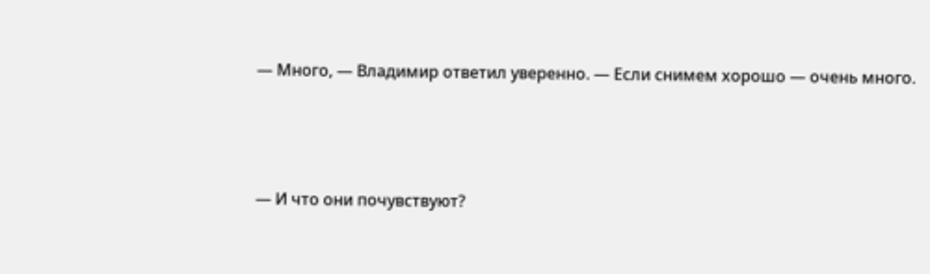— Много, — Владимир ответил уверенно. — Если снимем хорошо — очень много.



— И что они почувствуют?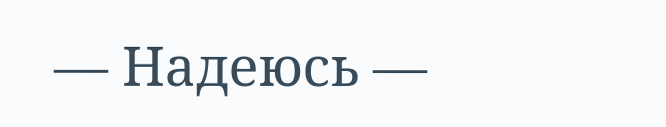— Надеюсь —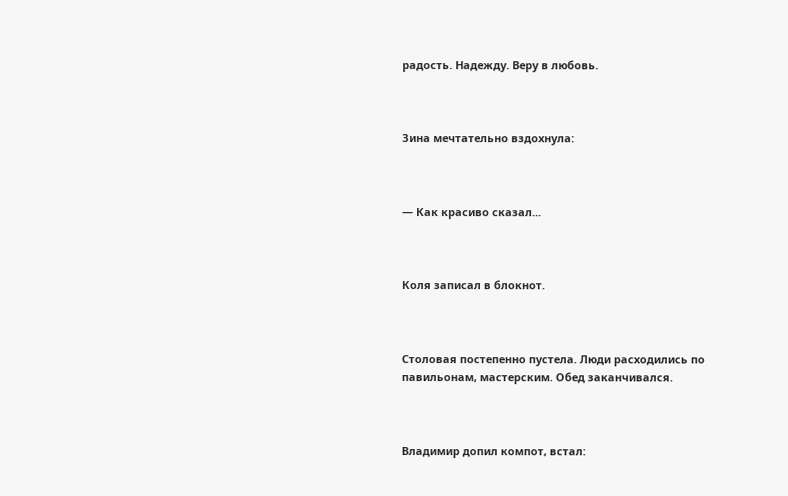радость. Надежду. Веру в любовь.



Зина мечтательно вздохнула:



— Как красиво сказал...



Коля записал в блокнот.



Столовая постепенно пустела. Люди расходились по павильонам, мастерским. Обед заканчивался.



Владимир допил компот, встал: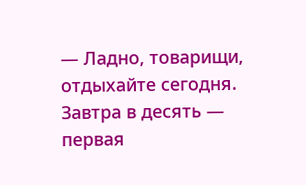— Ладно, товарищи, отдыхайте сегодня. Завтра в десять — первая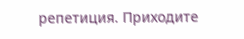репетиция. Приходите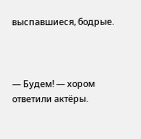выспавшиеся, бодрые.



— Будем! — хором ответили актёры.